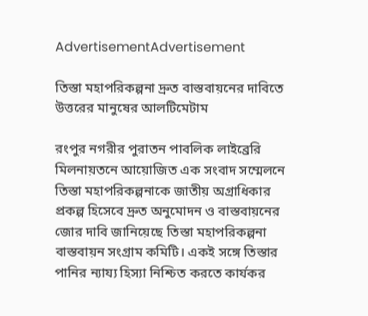AdvertisementAdvertisement

তিস্তা মহাপরিকল্পনা দ্রুত বাস্তবায়নের দাবিতে উত্তরের মানুষের আলটিমেটাম

রংপুর নগরীর পুরাতন পাবলিক লাইব্রেরি মিলনায়তনে আয়োজিত এক সংবাদ সম্মেলনে তিস্তা মহাপরিকল্পনাকে জাতীয় অগ্রাধিকার প্রকল্প হিসেবে দ্রুত অনুমোদন ও বাস্তবায়নের জোর দাবি জানিয়েছে তিস্তা মহাপরিকল্পনা বাস্তবায়ন সংগ্রাম কমিটি। একই সঙ্গে তিস্তার পানির ন্যায্য হিস্যা নিশ্চিত করতে কার্যকর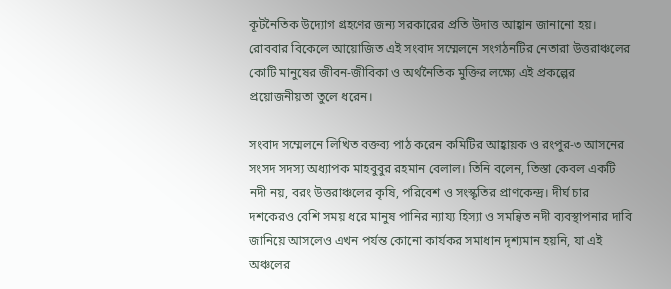কূটনৈতিক উদ্যোগ গ্রহণের জন্য সরকারের প্রতি উদাত্ত আহ্বান জানানো হয়। রোববার বিকেলে আয়োজিত এই সংবাদ সম্মেলনে সংগঠনটির নেতারা উত্তরাঞ্চলের কোটি মানুষের জীবন-জীবিকা ও অর্থনৈতিক মুক্তির লক্ষ্যে এই প্রকল্পের প্রয়োজনীয়তা তুলে ধরেন।

সংবাদ সম্মেলনে লিখিত বক্তব্য পাঠ করেন কমিটির আহ্বায়ক ও রংপুর-৩ আসনের সংসদ সদস্য অধ্যাপক মাহবুবুর রহমান বেলাল। তিনি বলেন, তিস্তা কেবল একটি নদী নয়, বরং উত্তরাঞ্চলের কৃষি, পরিবেশ ও সংস্কৃতির প্রাণকেন্দ্র। দীর্ঘ চার দশকেরও বেশি সময় ধরে মানুষ পানির ন্যায্য হিস্যা ও সমন্বিত নদী ব্যবস্থাপনার দাবি জানিয়ে আসলেও এখন পর্যন্ত কোনো কার্যকর সমাধান দৃশ্যমান হয়নি, যা এই অঞ্চলের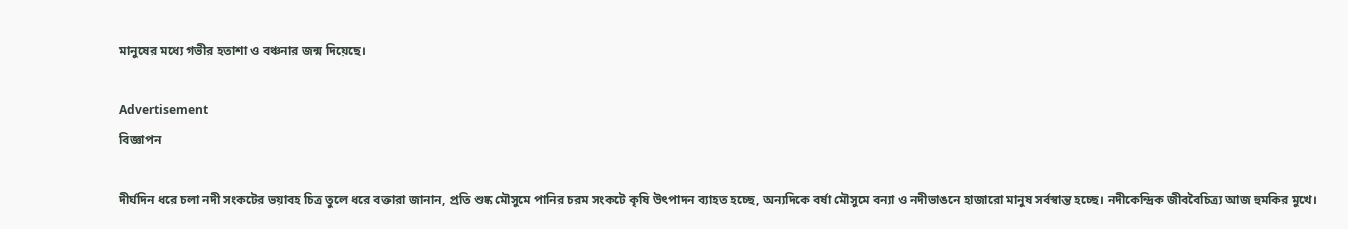মানুষের মধ্যে গভীর হতাশা ও বঞ্চনার জন্ম দিয়েছে।

Advertisement
বিজ্ঞাপন

দীর্ঘদিন ধরে চলা নদী সংকটের ভয়াবহ চিত্র তুলে ধরে বক্তারা জানান, প্রতি শুষ্ক মৌসুমে পানির চরম সংকটে কৃষি উৎপাদন ব্যাহত হচ্ছে, অন্যদিকে বর্ষা মৌসুমে বন্যা ও নদীভাঙনে হাজারো মানুষ সর্বস্বান্ত হচ্ছে। নদীকেন্দ্রিক জীববৈচিত্র্য আজ হুমকির মুখে।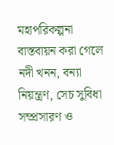মহাপরিকল্পনা বাস্তবায়ন করা গেলে নদী খনন, বন্যা নিয়ন্ত্রণ, সেচ সুবিধা সম্প্রসারণ ও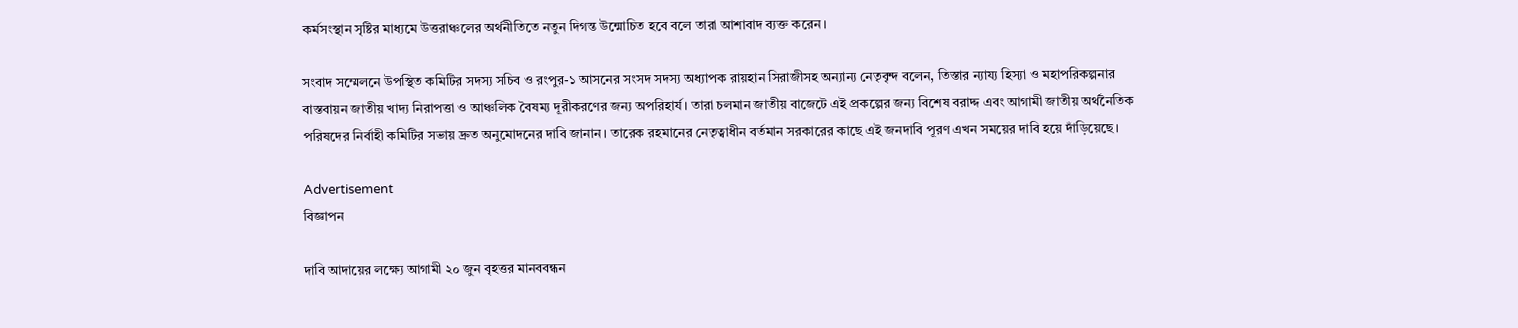কর্মসংস্থান সৃষ্টির মাধ্যমে উত্তরাঞ্চলের অর্থনীতিতে নতুন দিগন্ত উন্মোচিত হবে বলে তারা আশাবাদ ব্যক্ত করেন।

সংবাদ সম্মেলনে উপস্থিত কমিটির সদস্য সচিব ও রংপুর-১ আসনের সংসদ সদস্য অধ্যাপক রায়হান সিরাজীসহ অন্যান্য নেতৃবৃন্দ বলেন, তিস্তার ন্যায্য হিস্যা ও মহাপরিকল্পনার বাস্তবায়ন জাতীয় খাদ্য নিরাপত্তা ও আঞ্চলিক বৈষম্য দূরীকরণের জন্য অপরিহার্য। তারা চলমান জাতীয় বাজেটে এই প্রকল্পের জন্য বিশেষ বরাদ্দ এবং আগামী জাতীয় অর্থনৈতিক পরিষদের নির্বাহী কমিটির সভায় দ্রুত অনুমোদনের দাবি জানান। তারেক রহমানের নেতৃত্বাধীন বর্তমান সরকারের কাছে এই জনদাবি পূরণ এখন সময়ের দাবি হয়ে দাঁড়িয়েছে।

Advertisement
বিজ্ঞাপন

দাবি আদায়ের লক্ষ্যে আগামী ২০ জুন বৃহত্তর মানববন্ধন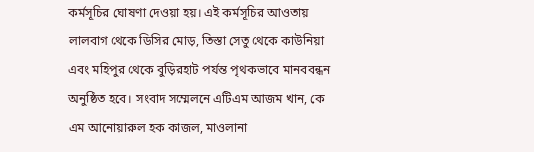কর্মসূচির ঘোষণা দেওয়া হয়। এই কর্মসূচির আওতায় লালবাগ থেকে ডিসির মোড়, তিস্তা সেতু থেকে কাউনিয়া এবং মহিপুর থেকে বুড়িরহাট পর্যন্ত পৃথকভাবে মানববন্ধন অনুষ্ঠিত হবে। সংবাদ সম্মেলনে এটিএম আজম খান, কে এম আনোয়ারুল হক কাজল, মাওলানা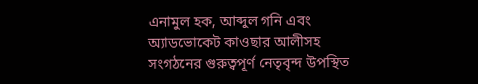এনামুল হক, আব্দুল গনি এবং অ্যাডভোকেট কাওছার আলীসহ সংগঠনের গুরুত্বপূর্ণ নেতৃবৃন্দ উপস্থিত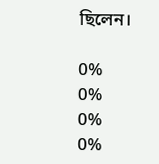ছিলেন।

0%
0%
0%
0%